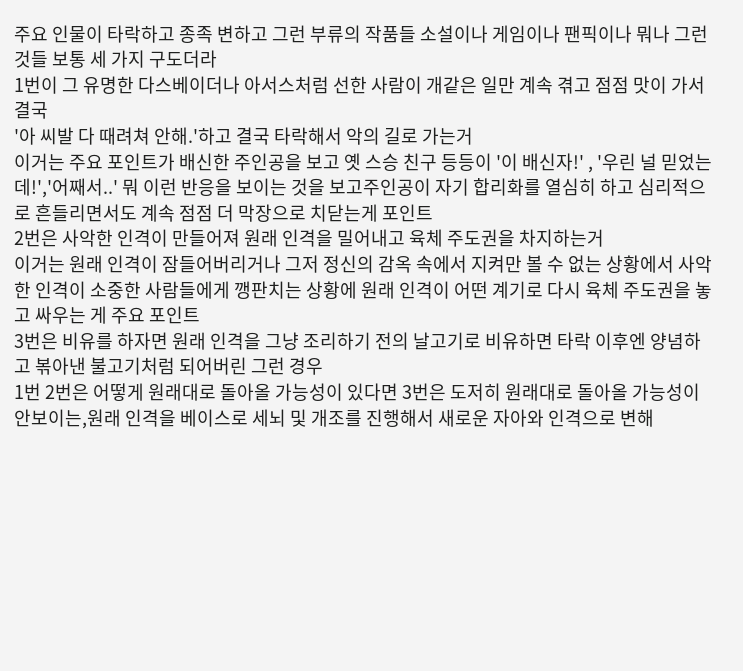주요 인물이 타락하고 종족 변하고 그런 부류의 작품들 소설이나 게임이나 팬픽이나 뭐나 그런 것들 보통 세 가지 구도더라
1번이 그 유명한 다스베이더나 아서스처럼 선한 사람이 개같은 일만 계속 겪고 점점 맛이 가서 결국
'아 씨발 다 때려쳐 안해.'하고 결국 타락해서 악의 길로 가는거
이거는 주요 포인트가 배신한 주인공을 보고 옛 스승 친구 등등이 '이 배신자!' , '우린 널 믿었는데!','어째서..' 뭐 이런 반응을 보이는 것을 보고주인공이 자기 합리화를 열심히 하고 심리적으로 흔들리면서도 계속 점점 더 막장으로 치닫는게 포인트
2번은 사악한 인격이 만들어져 원래 인격을 밀어내고 육체 주도권을 차지하는거
이거는 원래 인격이 잠들어버리거나 그저 정신의 감옥 속에서 지켜만 볼 수 없는 상황에서 사악한 인격이 소중한 사람들에게 깽판치는 상황에 원래 인격이 어떤 계기로 다시 육체 주도권을 놓고 싸우는 게 주요 포인트
3번은 비유를 하자면 원래 인격을 그냥 조리하기 전의 날고기로 비유하면 타락 이후엔 양념하고 볶아낸 불고기처럼 되어버린 그런 경우
1번 2번은 어떻게 원래대로 돌아올 가능성이 있다면 3번은 도저히 원래대로 돌아올 가능성이 안보이는,원래 인격을 베이스로 세뇌 및 개조를 진행해서 새로운 자아와 인격으로 변해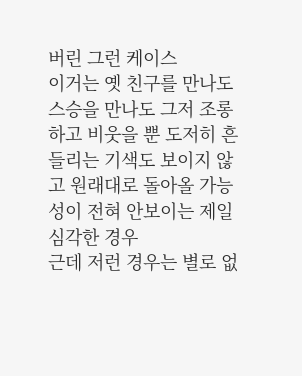버린 그런 케이스
이거는 옛 친구를 만나도 스승을 만나도 그저 조롱하고 비웃을 뿐 도저히 흔들리는 기색도 보이지 않고 원래대로 돌아올 가능성이 전혀 안보이는 제일 심각한 경우
근데 저런 경우는 별로 없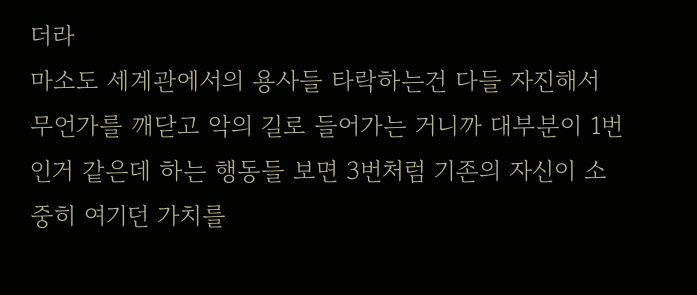더라
마소도 세계관에서의 용사들 타락하는건 다들 자진해서 무언가를 깨닫고 악의 길로 들어가는 거니까 대부분이 1번인거 같은데 하는 행동들 보면 3번처럼 기존의 자신이 소중히 여기던 가치를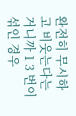완전히 무시하고 비웃는다는 거니까 1 3 번이 섞인 경우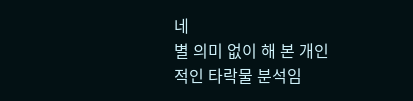네
별 의미 없이 해 본 개인적인 타락물 분석임